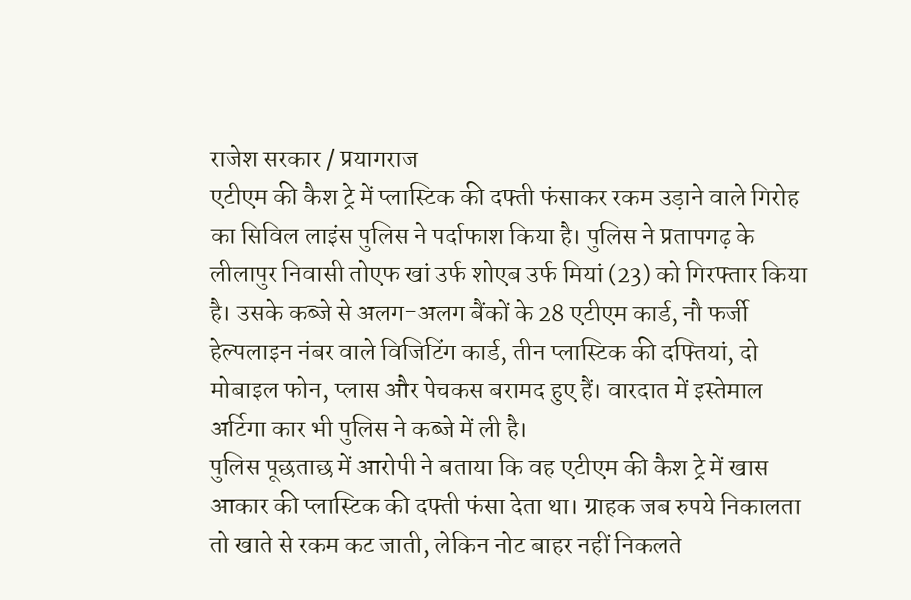राजेश सरकार / प्रयागराज
एटीएम की कैश ट्रे में प्लास्टिक की दफ्ती फंसाकर रकम उड़ाने वाले गिरोह का सिविल लाइंस पुलिस ने पर्दाफाश किया है। पुलिस ने प्रतापगढ़ के लीलापुर निवासी तोएफ खां उर्फ शोएब उर्फ मियां (23) को गिरफ्तार किया है। उसके कब्जे से अलग-अलग बैंकों के 28 एटीएम कार्ड, नौ फर्जी हेल्पलाइन नंबर वाले विजिटिंग कार्ड, तीन प्लास्टिक की दफ्तियां, दो मोबाइल फोन, प्लास और पेचकस बरामद हुए हैं। वारदात में इस्तेमाल अर्टिगा कार भी पुलिस ने कब्जे में ली है।
पुलिस पूछताछ में आरोपी ने बताया कि वह एटीएम की कैश ट्रे में खास आकार की प्लास्टिक की दफ्ती फंसा देता था। ग्राहक जब रुपये निकालता तो खाते से रकम कट जाती, लेकिन नोट बाहर नहीं निकलते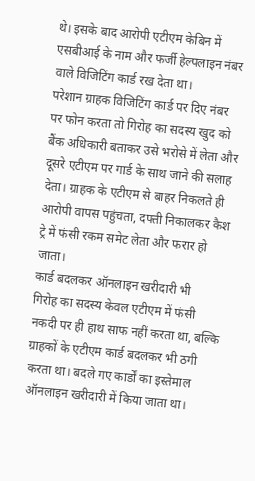थे। इसके बाद आरोपी एटीएम केबिन में एसबीआई के नाम और फर्जी हेल्पलाइन नंबर वाले विजिटिंग कार्ड रख देता था।
परेशान ग्राहक विजिटिंग कार्ड पर दिए नंबर पर फोन करता तो गिरोह का सदस्य खुद को बैंक अधिकारी बताकर उसे भरोसे में लेता और दूसरे एटीएम पर गार्ड के साथ जाने की सलाह देता। ग्राहक के एटीएम से बाहर निकलते ही आरोपी वापस पहुंचता, दफ्ती निकालकर कैश ट्रे में फंसी रकम समेट लेता और फरार हो जाता।
कार्ड बदलकर ऑनलाइन खरीदारी भी
गिरोह का सदस्य केवल एटीएम में फंसी नकदी पर ही हाथ साफ नहीं करता था, बल्कि ग्राहकों के एटीएम कार्ड बदलकर भी ठगी करता था। बदले गए कार्डों का इस्तेमाल ऑनलाइन खरीदारी में किया जाता था।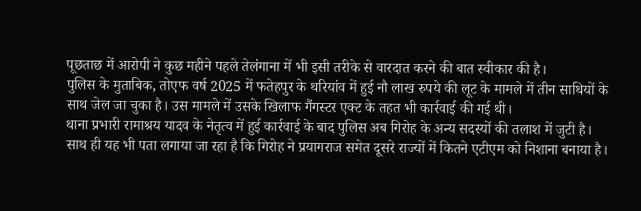पूछताछ में आरोपी ने कुछ महीने पहले तेलंगाना में भी इसी तरीके से वारदात करने की बात स्वीकार की है।
पुलिस के मुताबिक, तोएफ वर्ष 2025 में फतेहपुर के थरियांव में हुई नौ लाख रुपये की लूट के मामले में तीन साथियों के साथ जेल जा चुका है। उस मामले में उसके खिलाफ गैंगस्टर एक्ट के तहत भी कार्रवाई की गई थी।
थाना प्रभारी रामाश्रय यादव के नेतृत्व में हुई कार्रवाई के बाद पुलिस अब गिरोह के अन्य सदस्यों की तलाश में जुटी है। साथ ही यह भी पता लगाया जा रहा है कि गिरोह ने प्रयागराज समेत दूसरे राज्यों में कितने एटीएम को निशाना बनाया है।